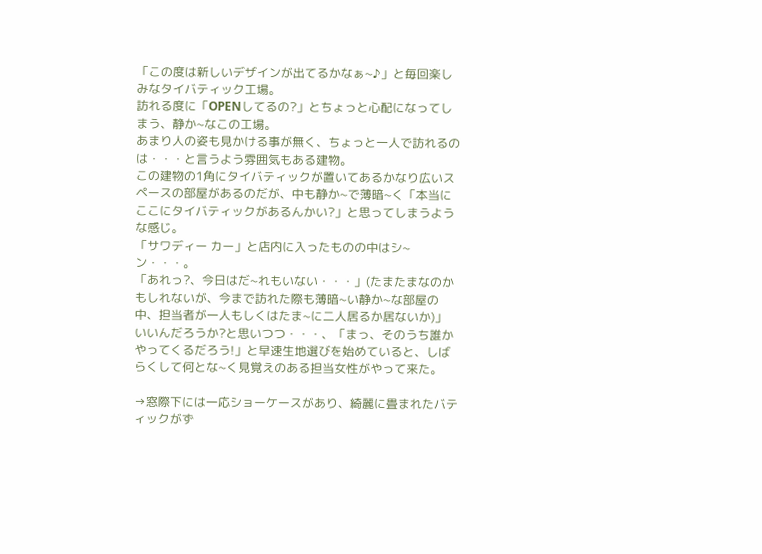「この度は新しいデザインが出てるかなぁ~♪」と毎回楽しみなタイバティック工場。
訪れる度に「OPENしてるの?」とちょっと心配になってしまう、静か~なこの工場。
あまり人の姿も見かける事が無く、ちょっと一人で訪れるのは・・・と言うよう雰囲気もある建物。
この建物の1角にタイバティックが置いてあるかなり広いスペースの部屋があるのだが、中も静か~で薄暗~く「本当にここにタイバティックがあるんかい?」と思ってしまうような感じ。
「サワディー カー」と店内に入ったものの中はシ~ン・・・。
「あれっ?、今日はだ~れもいない・・・」(たまたまなのかもしれないが、今まで訪れた際も薄暗~い静か~な部屋の中、担当者が一人もしくはたま~に二人居るか居ないか)」
いいんだろうか?と思いつつ・・・、「まっ、そのうち誰かやってくるだろう!」と早速生地選びを始めていると、しばらくして何とな~く見覚えのある担当女性がやって来た。

→窓際下には一応ショーケースがあり、綺麗に畳まれたバティックがず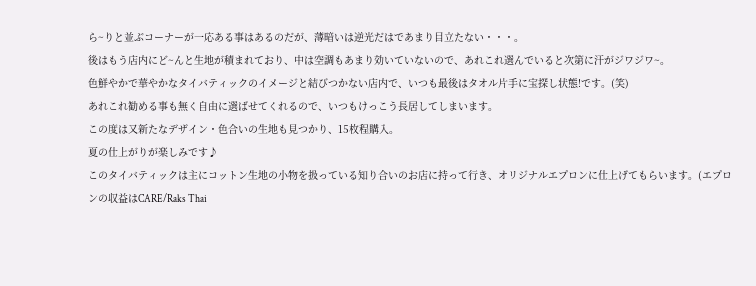ら~りと並ぶコーナーが一応ある事はあるのだが、薄暗いは逆光だはであまり目立たない・・・。
後はもう店内にど~んと生地が積まれており、中は空調もあまり効いていないので、あれこれ選んでいると次第に汗がジワジワ~。
色鮮やかで華やかなタイバティックのイメージと結びつかない店内で、いつも最後はタオル片手に宝探し状態!です。(笑)
あれこれ勧める事も無く自由に選ばせてくれるので、いつもけっこう長居してしまいます。
この度は又新たなデザイン・色合いの生地も見つかり、15枚程購入。
夏の仕上がりが楽しみです♪
このタイバティックは主にコットン生地の小物を扱っている知り合いのお店に持って行き、オリジナルエプロンに仕上げてもらいます。(エプロンの収益はCARE/Raks Thai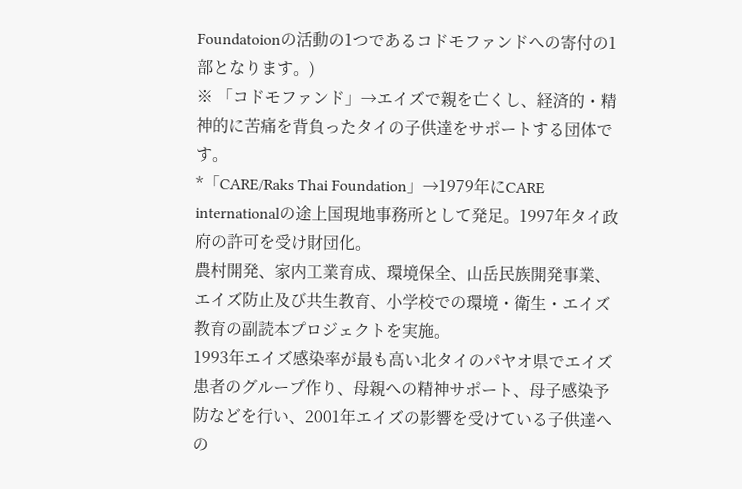Foundatoionの活動の1つであるコドモファンドへの寄付の1部となります。)
※ 「コドモファンド」→エイズで親を亡くし、経済的・精神的に苦痛を背負ったタイの子供達をサポートする団体です。
*「CARE/Raks Thai Foundation」→1979年にCARE internationalの途上国現地事務所として発足。1997年タイ政府の許可を受け財団化。
農村開発、家内工業育成、環境保全、山岳民族開発事業、エイズ防止及び共生教育、小学校での環境・衛生・エイズ教育の副読本プロジェクトを実施。
1993年エイズ感染率が最も高い北タイのパヤオ県でエイズ患者のグループ作り、母親への精神サポート、母子感染予防などを行い、2001年エイズの影響を受けている子供達への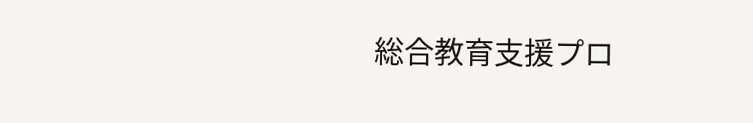総合教育支援プロ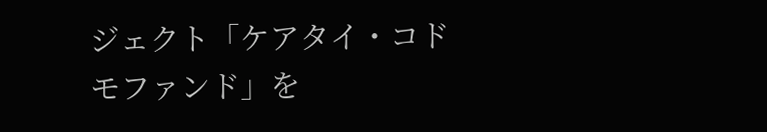ジェクト「ケアタイ・コドモファンド」を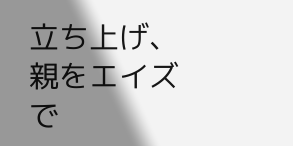立ち上げ、親をエイズで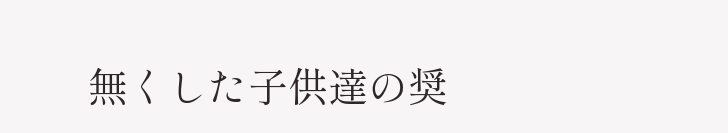無くした子供達の奨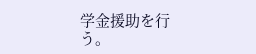学金援助を行う。